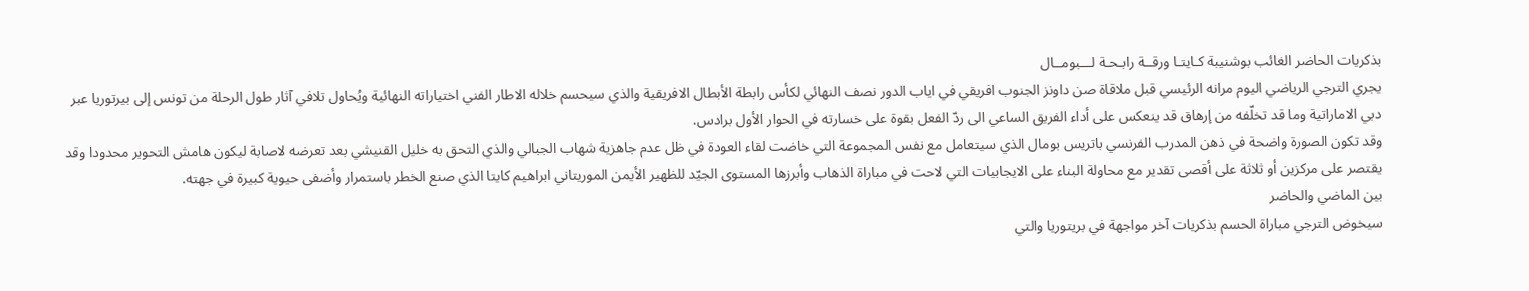بذكريات الحاضر الغائب بوشنيبة كـايتـا ورقــة رابـحـة لـــبومــال
يجري الترجي الرياضي اليوم مرانه الرئيسي قبل ملاقاة صن داونز الجنوب افريقي في اياب الدور نصف النهائي لكأس رابطة الأبطال الافريقية والذي سيحسم خلاله الاطار الفني اختياراته النهائية ويُحاول تلافي آثار طول الرحلة من تونس إلى بيرتوريا عبر دبي الاماراتية وما قد تخلّفه من إرهاق قد ينعكس على أداء الفريق الساعي الى ردّ الفعل بقوة على خسارته في الحوار الأول برادس.
وقد تكون الصورة واضحة في ذهن المدرب الفرنسي باتريس بومال الذي سيتعامل مع نفس المجموعة التي خاضت لقاء العودة في ظل عدم جاهزية شهاب الجبالي والذي التحق به خليل القنيشي بعد تعرضه لاصابة ليكون هامش التحوير محدودا وقد يقتصر على مركزين أو ثلاثة على أقصى تقدير مع محاولة البناء على الايجابيات التي لاحت في مباراة الذهاب وأبرزها المستوى الجيّد للظهير الأيمن الموريتاني ابراهيم كايتا الذي صنع الخطر باستمرار وأضفى حيوية كبيرة في جهته.
بين الماضي والحاضر
سيخوض الترجي مباراة الحسم بذكريات آخر مواجهة في بريتوريا والتي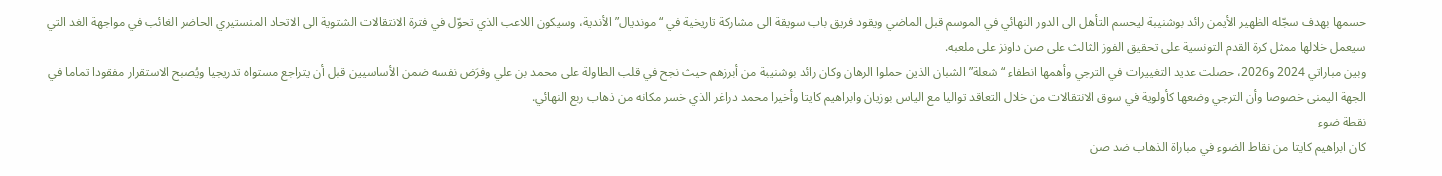حسمها بهدف سجّله الظهير الأيمن رائد بوشنيبة ليحسم التأهل الى الدور النهائي في الموسم قبل الماضي ويقود فريق باب سويقة الى مشاركة تاريخية في “مونديال” الأندية، وسيكون اللاعب الذي تحوّل في فترة الانتقالات الشتوية الى الاتحاد المنستيري الحاضر الغائب في مواجهة الغد التي سيعمل خلالها ممثل كرة القدم التونسية على تحقيق الفوز الثالث على صن داونز على ملعبه.
وبين مباراتي 2024 و2026، حصلت عديد التغييرات في الترجي وأهمها انطفاء “شعلة” الشبان الذين حملوا الرهان وكان رائد بوشنيبة من أبرزهم حيث نجح في قلب الطاولة على محمد بن علي وفرَض نفسه ضمن الأساسيين قبل أن يتراجع مستواه تدريجيا ويُصبح الاستقرار مفقودا تماما في الجهة اليمنى خصوصا وأن الترجي وضعها كأولوية في سوق الانتقالات من خلال التعاقد تواليا مع الياس بوزيان وابراهيم كايتا وأخيرا محمد دراغر الذي خسر مكانه من ذهاب ربع النهائي.
نقطة ضوء
كان ابراهيم كايتا من نقاط الضوء في مباراة الذهاب ضد صن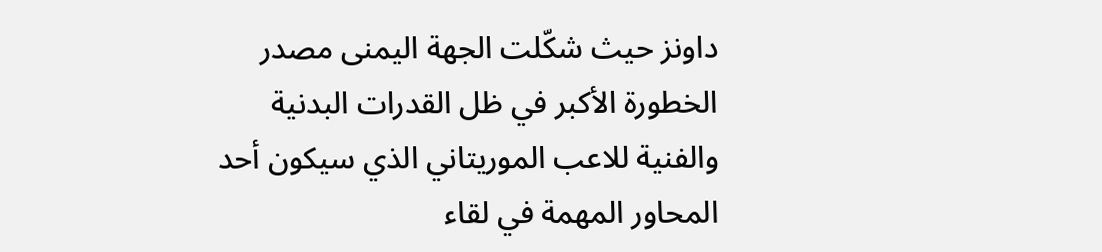داونز حيث شكّلت الجهة اليمنى مصدر الخطورة الأكبر في ظل القدرات البدنية والفنية للاعب الموريتاني الذي سيكون أحد المحاور المهمة في لقاء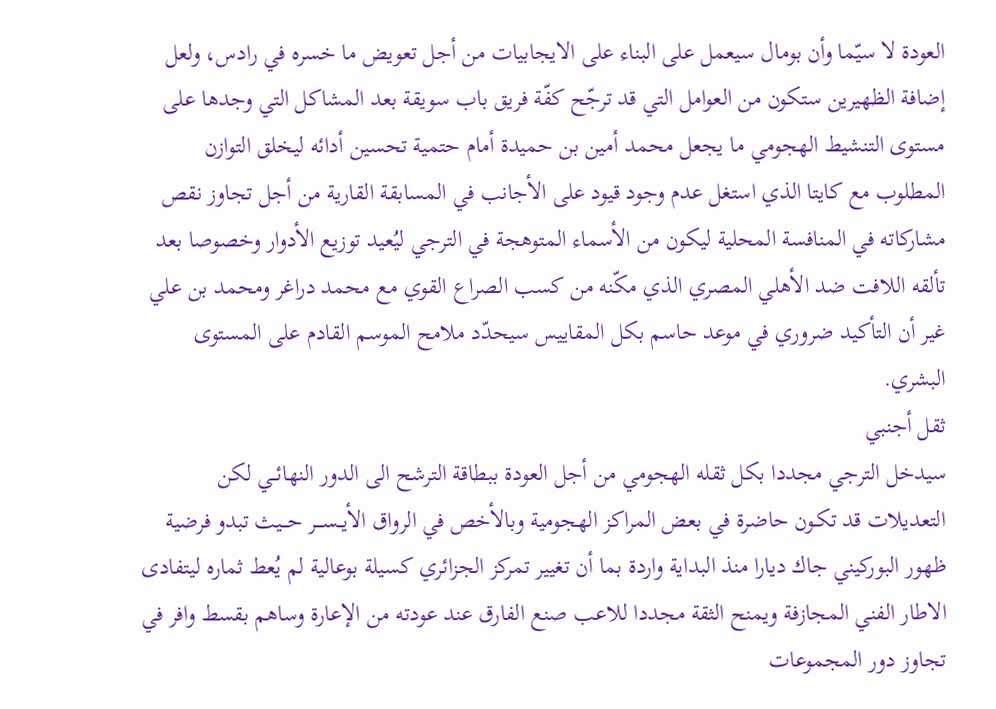العودة لا سيّما وأن بومال سيعمل على البناء على الايجابيات من أجل تعويض ما خسره في رادس، ولعل إضافة الظهيرين ستكون من العوامل التي قد ترجّح كفّة فريق باب سويقة بعد المشاكل التي وجدها على مستوى التنشيط الهجومي ما يجعل محمد أمين بن حميدة أمام حتمية تحسين أدائه ليخلق التوازن المطلوب مع كايتا الذي استغل عدم وجود قيود على الأجانب في المسابقة القارية من أجل تجاوز نقص مشاركاته في المنافسة المحلية ليكون من الأسماء المتوهجة في الترجي ليُعيد توزيع الأدوار وخصوصا بعد تألقه اللافت ضد الأهلي المصري الذي مكّنه من كسب الصراع القوي مع محمد دراغر ومحمد بن علي غير أن التأكيد ضروري في موعد حاسم بكل المقاييس سيحدّد ملامح الموسم القادم على المستوى البشري.
ثقل أجنبي
سيدخل الترجي مجددا بكل ثقله الهجومي من أجل العودة ببطاقة الترشح الى الدور النهائــي لكن التعديلات قد تكـون حاضرة في بعض المراكز الهجومية وبالأخص في الرواق الأيــســـر حـــيث تبدو فرضية ظهور البوركيني جاك ديارا منذ البداية واردة بما أن تغيير تمركز الجزائري كسيلة بوعالية لم يُعط ثماره ليتفادى الاطار الفني المجازفة ويمنح الثقة مجددا للاعب صنع الفارق عند عودته من الإعارة وساهم بقسط وافر في تجاوز دور المجموعات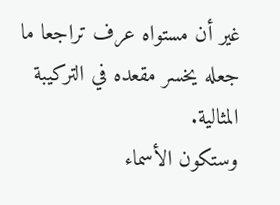غير أن مستواه عرف تراجعا ما جعله يخسر مقعده في التركيبة المثالية.
وستكون الأسماء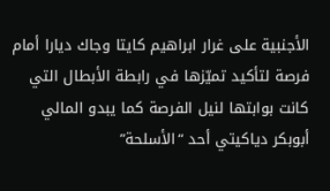الأجنبية على غرار ابراهيم كايتا وجاك ديارا أمام فرصة لتأكيد تميّزها في رابطة الأبطال التي كانت بوابتها لنيل الفرصة كما يبدو المالي أبوبكر دياكيتي أحد “الأسلحة”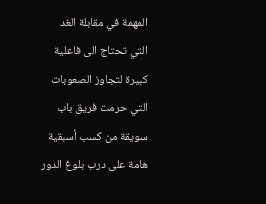المهمة في مقابلة الغد التي تحتاج الى فاعلية كبيرة لتجاوز الصعوبات التي حرمت فريق باب سويقة من كسب أسبقية هامة على درب بلوغ الدور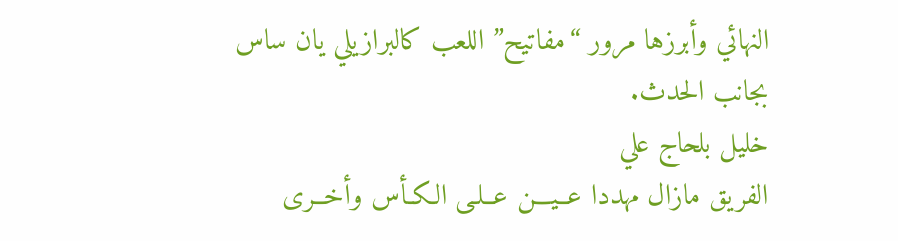النهائي وأبرزها مرور “مفاتيح” اللعب كالبرازيلي يان ساس بجانب الحدث.
خليل بلحاج علي
الفريق مازال مهددا عــيـــن عــلـى الـكـأس وأخــرى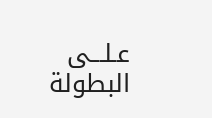عـلـــى البطولة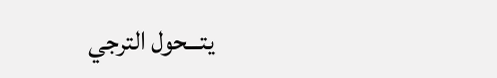يتـــحول الترجي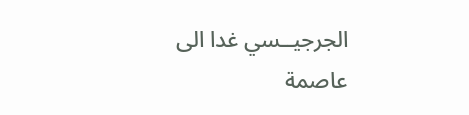الجرجيــسي غدا الى عاصمة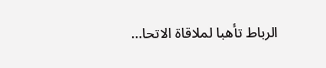الرباط تأهبا لملاقاة الاتحا…